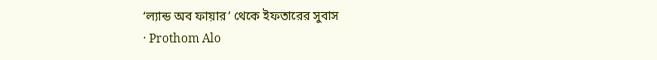‘ল্যান্ড অব ফায়ার’ থেকে ইফতারের সুবাস
· Prothom Alo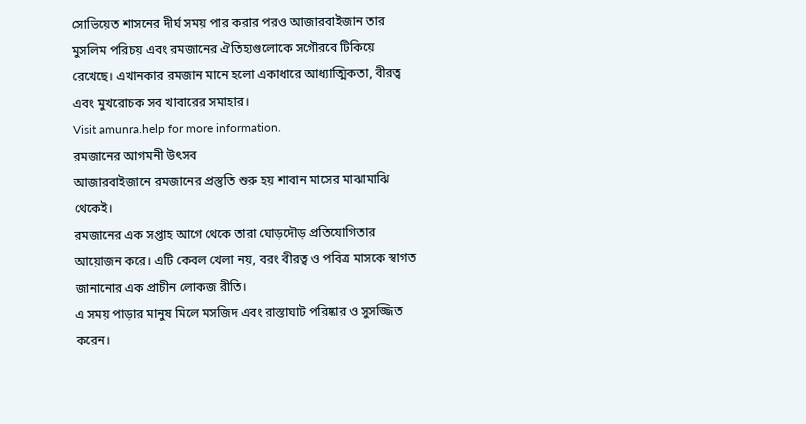সোভিয়েত শাসনের দীর্ঘ সময় পার করার পরও আজারবাইজান তার মুসলিম পরিচয় এবং রমজানের ঐতিহ্যগুলোকে সগৌরবে টিকিয়ে রেখেছে। এখানকার রমজান মানে হলো একাধারে আধ্যাত্মিকতা, বীরত্ব এবং মুখরোচক সব খাবারের সমাহার।
Visit amunra.help for more information.
রমজানের আগমনী উৎসব
আজারবাইজানে রমজানের প্রস্তুতি শুরু হয় শাবান মাসের মাঝামাঝি থেকেই।
রমজানের এক সপ্তাহ আগে থেকে তারা ঘোড়দৌড় প্রতিযোগিতার আয়োজন করে। এটি কেবল খেলা নয়, বরং বীরত্ব ও পবিত্র মাসকে স্বাগত জানানোর এক প্রাচীন লোকজ রীতি।
এ সময় পাড়ার মানুষ মিলে মসজিদ এবং রাস্তাঘাট পরিষ্কার ও সুসজ্জিত করেন।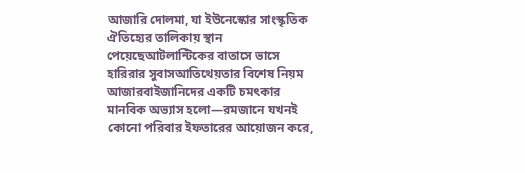আজারি দোলমা, যা ইউনেস্কোর সাংস্কৃতিক ঐতিহ্যের তালিকায় স্থান পেয়েছেআটলান্টিকের বাতাসে ভাসে হারিরার সুবাসআতিথেয়তার বিশেষ নিয়ম
আজারবাইজানিদের একটি চমৎকার মানবিক অভ্যাস হলো—রমজানে যখনই কোনো পরিবার ইফতারের আয়োজন করে,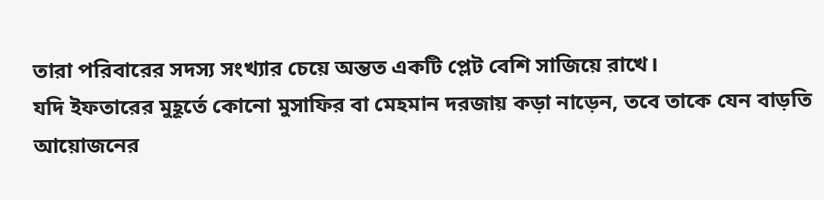তারা পরিবারের সদস্য সংখ্যার চেয়ে অন্তত একটি প্লেট বেশি সাজিয়ে রাখে।
যদি ইফতারের মুহূর্তে কোনো মুসাফির বা মেহমান দরজায় কড়া নাড়েন, তবে তাকে যেন বাড়তি আয়োজনের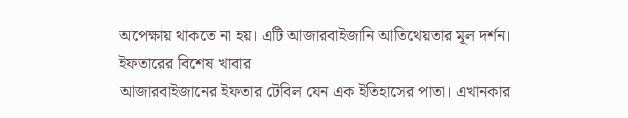অপেক্ষায় থাকতে না হয়। এটি আজারবাইজানি আতিথেয়তার মূল দর্শন।
ইফতারের বিশেষ খাবার
আজারবাইজানের ইফতার টেবিল যেন এক ইতিহাসের পাতা। এখানকার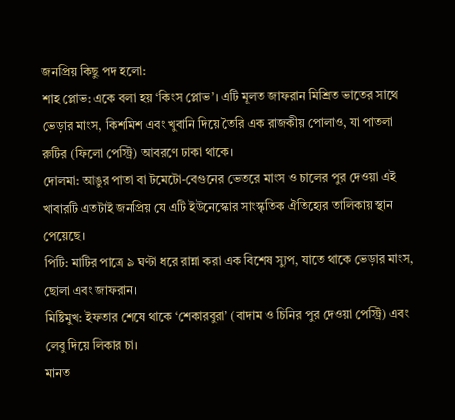জনপ্রিয় কিছু পদ হলো:
শাহ প্লোভ: একে বলা হয় ‘কিংস প্লোভ’। এটি মূলত জাফরান মিশ্রিত ভাতের সাথে ভেড়ার মাংস, কিশমিশ এবং খুবানি দিয়ে তৈরি এক রাজকীয় পোলাও, যা পাতলা রুটির (ফিলো পেস্ট্রি) আবরণে ঢাকা থাকে।
দোলমা: আঙুর পাতা বা টমেটো-বেগুনের ভেতরে মাংস ও চালের পুর দেওয়া এই খাবারটি এতটাই জনপ্রিয় যে এটি ইউনেস্কোর সাংস্কৃতিক ঐতিহ্যের তালিকায় স্থান পেয়েছে।
পিটি: মাটির পাত্রে ৯ ঘণ্টা ধরে রান্না করা এক বিশেষ স্যুপ, যাতে থাকে ভেড়ার মাংস, ছোলা এবং জাফরান।
মিষ্টিমুখ: ইফতার শেষে থাকে ‘শেকারবুরা’ (বাদাম ও চিনির পুর দেওয়া পেস্ট্রি) এবং লেবু দিয়ে লিকার চা।
মানত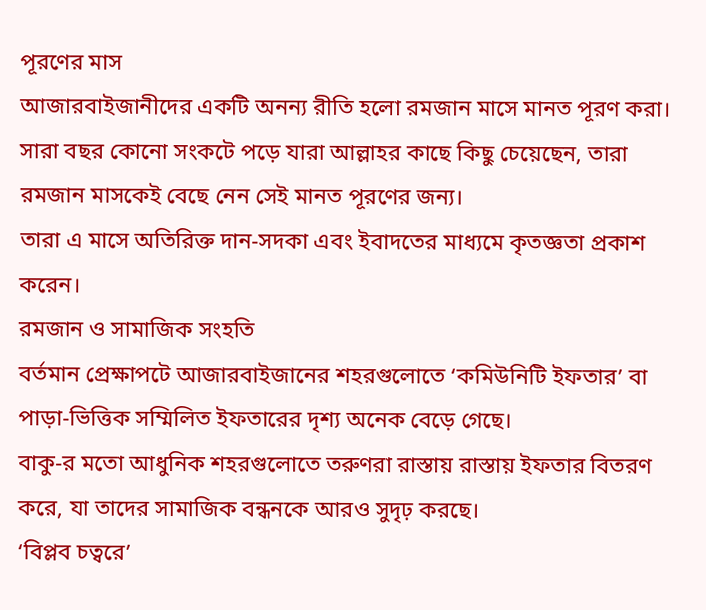পূরণের মাস
আজারবাইজানীদের একটি অনন্য রীতি হলো রমজান মাসে মানত পূরণ করা। সারা বছর কোনো সংকটে পড়ে যারা আল্লাহর কাছে কিছু চেয়েছেন, তারা রমজান মাসকেই বেছে নেন সেই মানত পূরণের জন্য।
তারা এ মাসে অতিরিক্ত দান-সদকা এবং ইবাদতের মাধ্যমে কৃতজ্ঞতা প্রকাশ করেন।
রমজান ও সামাজিক সংহতি
বর্তমান প্রেক্ষাপটে আজারবাইজানের শহরগুলোতে ‘কমিউনিটি ইফতার’ বা পাড়া-ভিত্তিক সম্মিলিত ইফতারের দৃশ্য অনেক বেড়ে গেছে।
বাকু-র মতো আধুনিক শহরগুলোতে তরুণরা রাস্তায় রাস্তায় ইফতার বিতরণ করে, যা তাদের সামাজিক বন্ধনকে আরও সুদৃঢ় করছে।
‘বিপ্লব চত্বরে’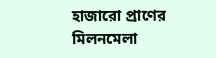হাজারো প্রাণের মিলনমেলা